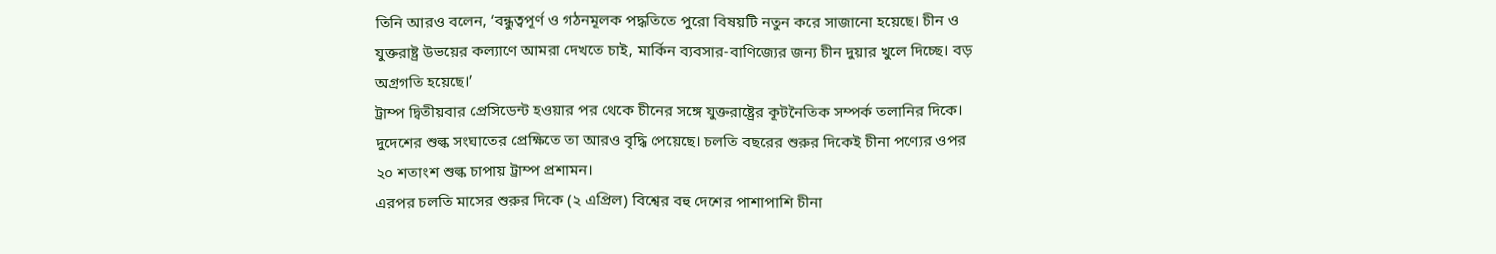তিনি আরও বলেন, ‘বন্ধুত্বপূর্ণ ও গঠনমূলক পদ্ধতিতে পুরো বিষয়টি নতুন করে সাজানো হয়েছে। চীন ও যুক্তরাষ্ট্র উভয়ের কল্যাণে আমরা দেখতে চাই, মার্কিন ব্যবসার-বাণিজ্যের জন্য চীন দুয়ার খুলে দিচ্ছে। বড় অগ্রগতি হয়েছে।’
ট্রাম্প দ্বিতীয়বার প্রেসিডেন্ট হওয়ার পর থেকে চীনের সঙ্গে যুক্তরাষ্ট্রের কূটনৈতিক সম্পর্ক তলানির দিকে। দুদেশের শুল্ক সংঘাতের প্রেক্ষিতে তা আরও বৃদ্ধি পেয়েছে। চলতি বছরের শুরুর দিকেই চীনা পণ্যের ওপর ২০ শতাংশ শুল্ক চাপায় ট্রাম্প প্রশামন।
এরপর চলতি মাসের শুরুর দিকে (২ এপ্রিল) বিশ্বের বহু দেশের পাশাপাশি চীনা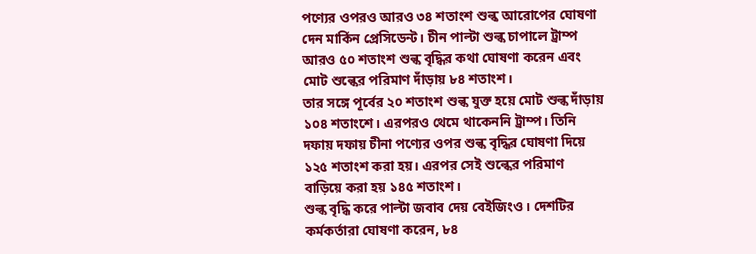পণ্যের ওপরও আরও ৩৪ শতাংশ শুল্ক আরোপের ঘোষণা দেন মার্কিন প্রেসিডেন্ট। চীন পাল্টা শুল্ক চাপালে ট্রাম্প আরও ৫০ শতাংশ শুল্ক বৃদ্ধির কথা ঘোষণা করেন এবং মোট শুল্কের পরিমাণ দাঁড়ায় ৮৪ শতাংশ।
তার সঙ্গে পূর্বের ২০ শতাংশ শুল্ক যুক্ত হয়ে মোট শুল্ক দাঁড়ায় ১০৪ শতাংশে। এরপরও থেমে থাকেননি ট্রাম্প। তিনি দফায় দফায় চীনা পণ্যের ওপর শুল্ক বৃদ্ধির ঘোষণা দিয়ে ১২৫ শতাংশ করা হয়। এরপর সেই শুল্কের পরিমাণ বাড়িয়ে করা হয় ১৪৫ শতাংশ।
শুল্ক বৃদ্ধি করে পাল্টা জবাব দেয় বেইজিংও। দেশটির কর্মকর্তারা ঘোষণা করেন, ৮৪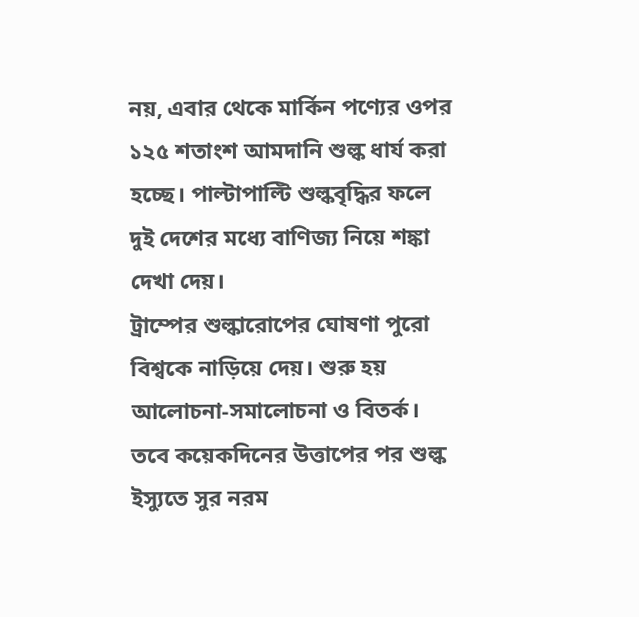নয়, এবার থেকে মার্কিন পণ্যের ওপর ১২৫ শতাংশ আমদানি শুল্ক ধার্য করা হচ্ছে। পাল্টাপাল্টি শুল্কবৃদ্ধির ফলে দুই দেশের মধ্যে বাণিজ্য নিয়ে শঙ্কা দেখা দেয়।
ট্রাম্পের শুল্কারোপের ঘোষণা পুরো বিশ্বকে নাড়িয়ে দেয়। শুরু হয় আলোচনা-সমালোচনা ও বিতর্ক। তবে কয়েকদিনের উত্তাপের পর শুল্ক ইস্যুতে সুর নরম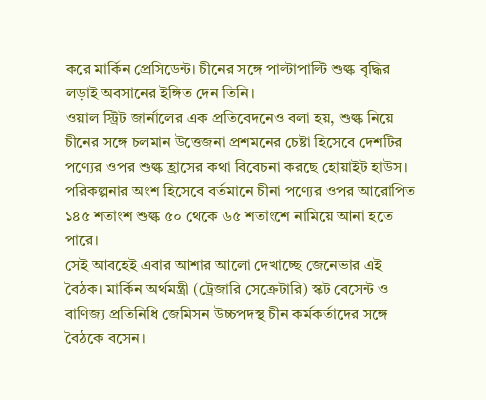করে মার্কিন প্রেসিডেন্ট। চীনের সঙ্গে পাল্টাপাল্টি শুল্ক বৃদ্ধির লড়াই অবসানের ইঙ্গিত দেন তিনি।
ওয়াল স্ট্রিট জার্নালের এক প্রতিবেদনেও বলা হয়, শুল্ক নিয়ে চীনের সঙ্গে চলমান উত্তেজনা প্রশমনের চেষ্টা হিসেবে দেশটির পণ্যের ওপর শুল্ক হ্রাসের কথা বিবেচনা করছে হোয়াইট হাউস। পরিকল্পনার অংশ হিসেবে বর্তমানে চীনা পণ্যের ওপর আরোপিত ১৪৫ শতাংশ শুল্ক ৫০ থেকে ৬৫ শতাংশে নামিয়ে আনা হতে পারে।
সেই আবহেই এবার আশার আলো দেখাচ্ছে জেনেভার এই বৈঠক। মার্কিন অর্থমন্ত্রী (ট্রেজারি সেক্রেটারি) স্কট বেসেন্ট ও বাণিজ্য প্রতিনিধি জেমিসন উচ্চপদস্থ চীন কর্মকর্তাদের সঙ্গে বৈঠকে বসেন।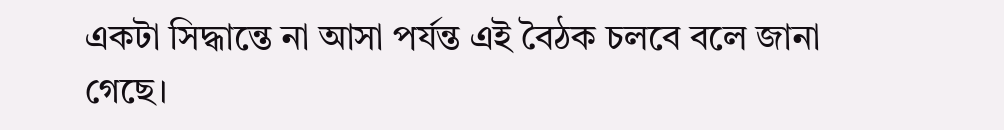একটা সিদ্ধান্তে না আসা পর্যন্ত এই বৈঠক চলবে বলে জানা গেছে।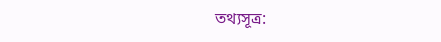তথ্যসূত্র: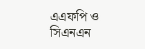এএফপি ও সিএনএন